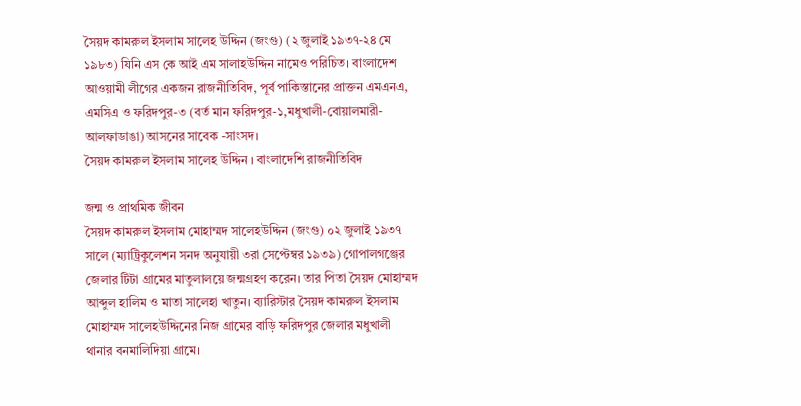সৈয়দ কামরুল ইসলাম সালেহ উদ্দিন (জংগু) (২ জুলাই ১৯৩৭-২৪ মে ১৯৮৩) যিনি এস কে আই এম সালাহউদ্দিন নামেও পরিচিত। বাংলাদেশ আওয়ামী লীগের একজন রাজনীতিবিদ, পূর্ব পাকিস্তানের প্রাক্তন এমএনএ, এমসিএ ও ফরিদপুর-৩ (বর্ত মান ফরিদপুর-১,মধুখালী-বোয়ালমারী-আলফাডাঙা) আসনের সাবেক -সাংসদ।
সৈয়দ কামরুল ইসলাম সালেহ উদ্দিন । বাংলাদেশি রাজনীতিবিদ

জন্ম ও প্রাথমিক জীবন
সৈয়দ কামরুল ইসলাম মোহাম্মদ সালেহউদ্দিন (জংগু) ০২ জুলাই ১৯৩৭ সালে (ম্যাট্রিকুলেশন সনদ অনুযায়ী ৩রা সেপ্টেম্বর ১৯৩৯) গোপালগঞ্জের জেলার টিটা গ্রামের মাতুলালয়ে জন্মগ্রহণ করেন। তার পিতা সৈয়দ মোহাম্মদ আব্দুল হালিম ও মাতা সালেহা খাতুন। ব্যারিস্টার সৈয়দ কামরুল ইসলাম মোহাম্মদ সালেহউদ্দিনের নিজ গ্রামের বাড়ি ফরিদপুর জেলার মধুখালী থানার বনমালিদিয়া গ্রামে।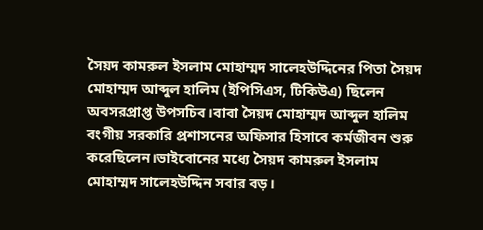সৈয়দ কামরুল ইসলাম মোহাম্মদ সালেহউদ্দিনের পিতা সৈয়দ মোহাম্মদ আব্দুল হালিম (ইপিসিএস, টিকিউএ) ছিলেন অবসরপ্রাপ্ত উপসচিব।বাবা সৈয়দ মোহাম্মদ আব্দুল হালিম বংগীয় সরকারি প্রশাসনের অফিসার হিসাবে কর্মজীবন শুরু করেছিলেন।ভাইবোনের মধ্যে সৈয়দ কামরুল ইসলাম মোহাম্মদ সালেহউদ্দিন সবার বড়।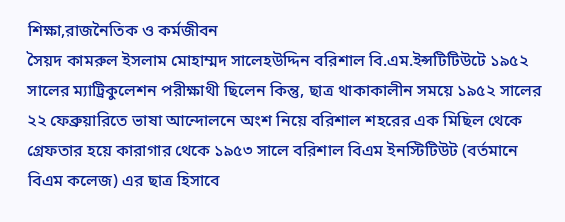শিক্ষা,রাজনৈতিক ও কর্মজীবন
সৈয়দ কামরুল ইসলাম মোহাম্মদ সালেহউদ্দিন বরিশাল বি.এম.ইন্সটিটিউটে ১৯৫২ সালের ম্যাট্রিকুলেশন পরীক্ষাথী ছিলেন কিন্তু, ছাত্র থাকাকালীন সময়ে ১৯৫২ সালের ২২ ফেব্রুয়ারিতে ভাষা আন্দোলনে অংশ নিয়ে বরিশাল শহরের এক মিছিল থেকে গ্রেফতার হয়ে কারাগার থেকে ১৯৫৩ সালে বরিশাল বিএম ইনস্টিটিউট (বর্তমানে বিএম কলেজ) এর ছাত্র হিসাবে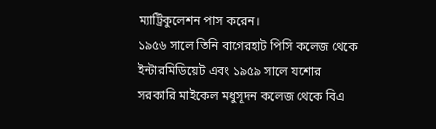ম্যাট্রিকুলেশন পাস করেন।
১৯৫৬ সালে তিনি বাগেরহাট পিসি কলেজ থেকে ইন্টারমিডিয়েট এবং ১৯৫৯ সালে যশোর সরকারি মাইকেল মধুসূদন কলেজ থেকে বিএ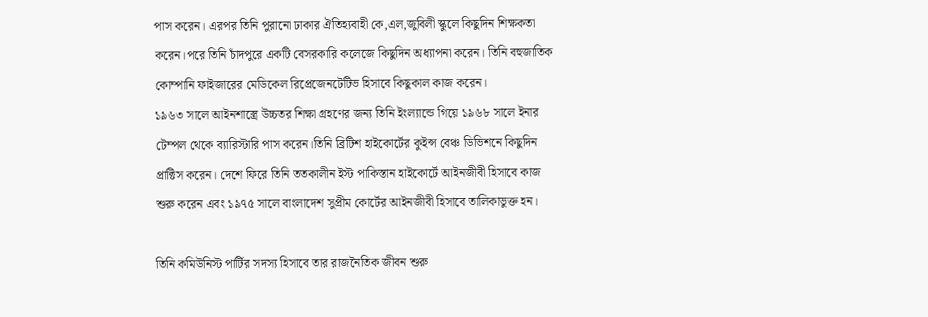পাস করেন। এরপর তিনি পুরানো ঢাকার ঐতিহ্যবাহী কে,এল,জুবিলী স্কুলে কিছুদিন শিক্ষকতা করেন।পরে তিনি চাঁদপুরে একটি বেসরকারি কলেজে কিছুদিন অধ্যাপনা করেন। তিনি বহুজাতিক কোম্পানি ফাইজারের মেডিকেল রিপ্রেজেনটেটিভ হিসাবে কিছুকাল কাজ করেন।
১৯৬৩ সালে আইনশাস্ত্রে উচ্চতর শিক্ষা গ্রহণের জন্য তিনি ইংল্যান্ডে গিয়ে ১৯৬৮ সালে ইনার টেম্পল থেকে ব্যারিস্টারি পাস করেন।তিনি ব্রিটিশ হাইকোর্টের কুইন্স বেঞ্চ ডিভিশনে কিছুদিন প্রাক্টিস করেন। দেশে ফিরে তিনি ততকালীন ইস্ট পাকিস্তান হাইকোর্টে আইনজীবী হিসাবে কাজ শুরু করেন এবং ১৯৭৫ সালে বাংলাদেশ সুপ্রীম কোর্টের আইনজীবী হিসাবে তালিকাভুক্ত হন।

তিনি কমিউনিস্ট পার্টির সদস্য হিসাবে তার রাজনৈতিক জীবন শুরু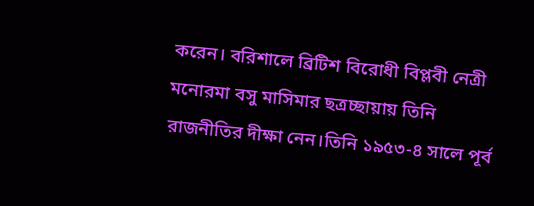করেন। বরিশালে ব্রিটিশ বিরোধী বিপ্লবী নেত্রী মনোরমা বসু মাসিমার ছত্রচ্ছায়ায় তিনি রাজনীতির দীক্ষা নেন।তিনি ১৯৫৩-৪ সালে পূর্ব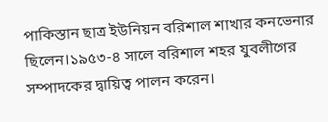পাকিস্তান ছাত্র ইউনিয়ন বরিশাল শাখার কনভেনার ছিলেন।১৯৫৩-৪ সালে বরিশাল শহর যুবলীগের সম্পাদকের দ্বায়িত্ব পালন করেন।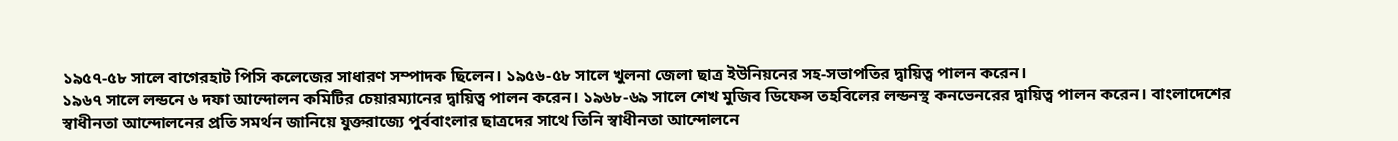১৯৫৭-৫৮ সালে বাগেরহাট পিসি কলেজের সাধারণ সম্পাদক ছিলেন। ১৯৫৬-৫৮ সালে খুলনা জেলা ছাত্র ইউনিয়নের সহ-সভাপতির দ্বায়িত্ব পালন করেন।
১৯৬৭ সালে লন্ডনে ৬ দফা আন্দোলন কমিটির চেয়ারম্যানের দ্বায়িত্ব পালন করেন। ১৯৬৮-৬৯ সালে শেখ মুজিব ডিফেন্স তহবিলের লন্ডনস্থ কনভেনরের দ্বায়িত্ব পালন করেন। বাংলাদেশের স্বাধীনতা আন্দোলনের প্রতি সমর্থন জানিয়ে যুক্তরাজ্যে পুর্ববাংলার ছাত্রদের সাথে তিনি স্বাধীনতা আন্দোলনে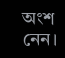অংশ নেন।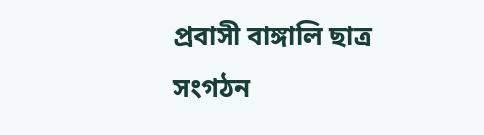প্রবাসী বাঙ্গালি ছাত্র সংগঠন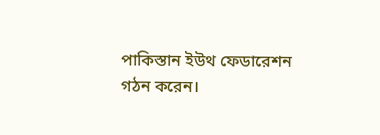পাকিস্তান ইউথ ফেডারেশন গঠন করেন।